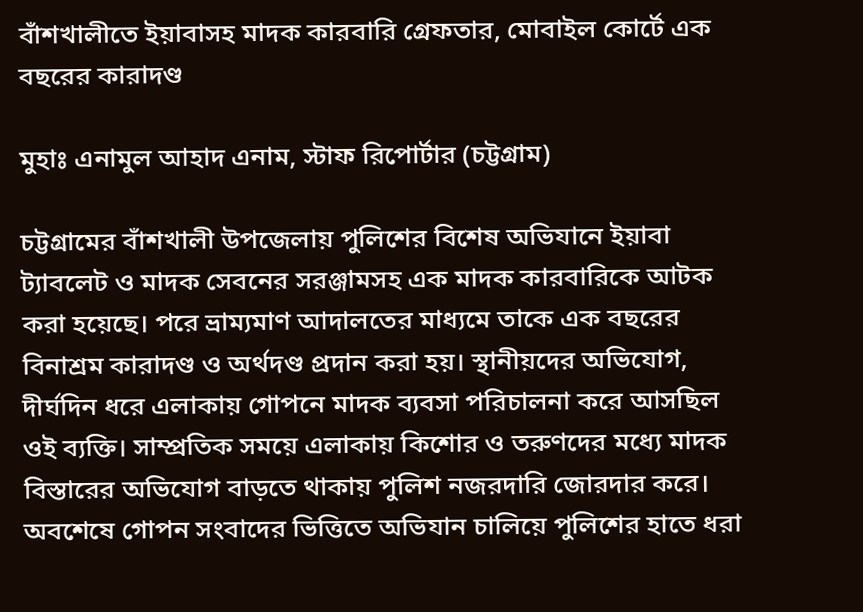বাঁশখালীতে ইয়াবাসহ মাদক কারবারি গ্রেফতার, মোবাইল কোর্টে এক বছরের কারাদণ্ড

মুহাঃ এনামুল আহাদ এনাম, স্টাফ রিপোর্টার (চট্টগ্রাম)

চট্টগ্রামের বাঁশখালী উপজেলায় পুলিশের বিশেষ অভিযানে ইয়াবা ট্যাবলেট ও মাদক সেবনের সরঞ্জামসহ এক মাদক কারবারিকে আটক করা হয়েছে। পরে ভ্রাম্যমাণ আদালতের মাধ্যমে তাকে এক বছরের বিনাশ্রম কারাদণ্ড ও অর্থদণ্ড প্রদান করা হয়। স্থানীয়দের অভিযোগ, দীর্ঘদিন ধরে এলাকায় গোপনে মাদক ব্যবসা পরিচালনা করে আসছিল ওই ব্যক্তি। সাম্প্রতিক সময়ে এলাকায় কিশোর ও তরুণদের মধ্যে মাদক বিস্তারের অভিযোগ বাড়তে থাকায় পুলিশ নজরদারি জোরদার করে। অবশেষে গোপন সংবাদের ভিত্তিতে অভিযান চালিয়ে পুলিশের হাতে ধরা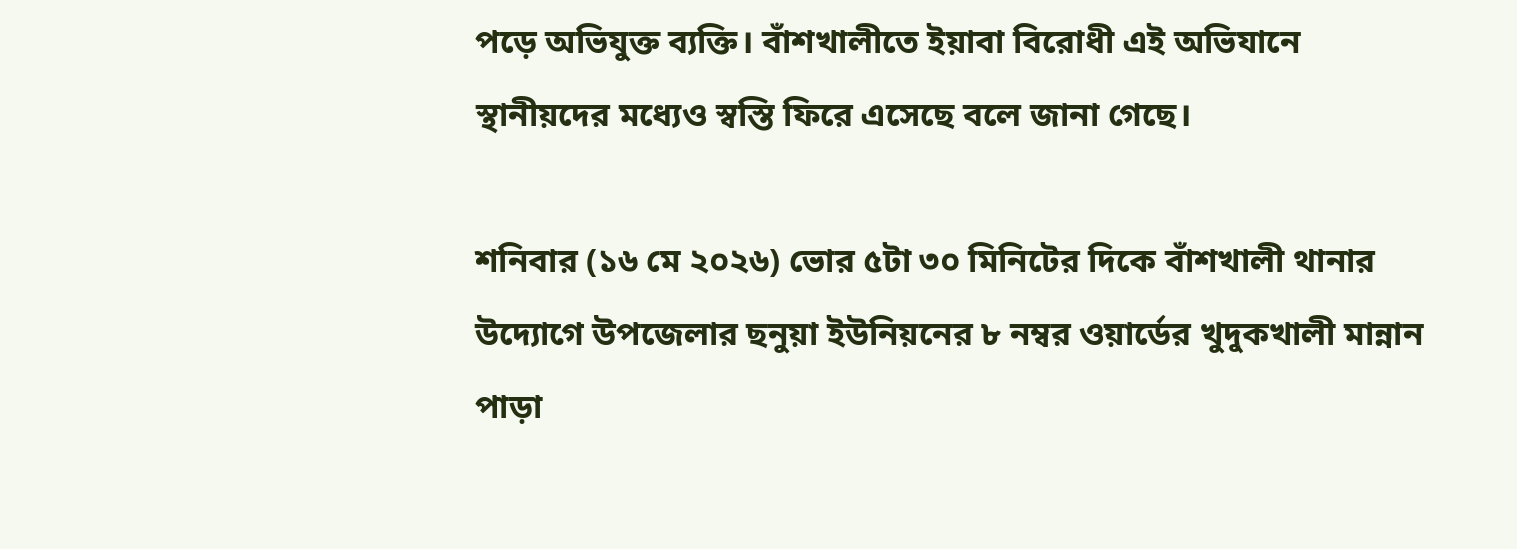পড়ে অভিযুক্ত ব্যক্তি। বাঁশখালীতে ইয়াবা বিরোধী এই অভিযানে স্থানীয়দের মধ্যেও স্বস্তি ফিরে এসেছে বলে জানা গেছে।

শনিবার (১৬ মে ২০২৬) ভোর ৫টা ৩০ মিনিটের দিকে বাঁশখালী থানার উদ্যোগে উপজেলার ছনুয়া ইউনিয়নের ৮ নম্বর ওয়ার্ডের খুদুকখালী মান্নান পাড়া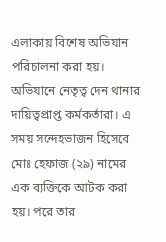এলাকায় বিশেষ অভিযান পরিচালনা করা হয়। অভিযানে নেতৃত্ব দেন থানার দায়িত্বপ্রাপ্ত কর্মকর্তারা। এ সময় সন্দেহভাজন হিসেবে মোঃ হেফাজ (২৯) নামের এক ব্যক্তিকে আটক করা হয়। পরে তার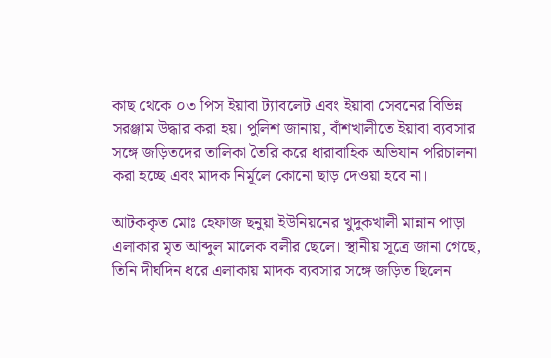কাছ থেকে ০৩ পিস ইয়াবা ট্যাবলেট এবং ইয়াবা সেবনের বিভিন্ন সরঞ্জাম উদ্ধার করা হয়। পুলিশ জানায়, বাঁশখালীতে ইয়াবা ব্যবসার সঙ্গে জড়িতদের তালিকা তৈরি করে ধারাবাহিক অভিযান পরিচালনা করা হচ্ছে এবং মাদক নির্মূলে কোনো ছাড় দেওয়া হবে না।

আটককৃত মোঃ হেফাজ ছনুয়া ইউনিয়নের খুদুকখালী মান্নান পাড়া এলাকার মৃত আব্দুল মালেক বলীর ছেলে। স্থানীয় সূত্রে জানা গেছে, তিনি দীর্ঘদিন ধরে এলাকায় মাদক ব্যবসার সঙ্গে জড়িত ছিলেন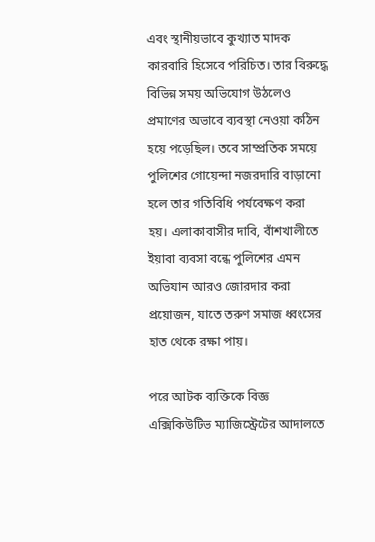এবং স্থানীয়ভাবে কুখ্যাত মাদক কারবারি হিসেবে পরিচিত। তার বিরুদ্ধে বিভিন্ন সময় অভিযোগ উঠলেও প্রমাণের অভাবে ব্যবস্থা নেওয়া কঠিন হয়ে পড়েছিল। তবে সাম্প্রতিক সময়ে পুলিশের গোয়েন্দা নজরদারি বাড়ানো হলে তার গতিবিধি পর্যবেক্ষণ করা হয়। এলাকাবাসীর দাবি, বাঁশখালীতে ইয়াবা ব্যবসা বন্ধে পুলিশের এমন অভিযান আরও জোরদার করা প্রয়োজন, যাতে তরুণ সমাজ ধ্বংসের হাত থেকে রক্ষা পায়।

পরে আটক ব্যক্তিকে বিজ্ঞ এক্সিকিউটিভ ম্যাজিস্ট্রেটের আদালতে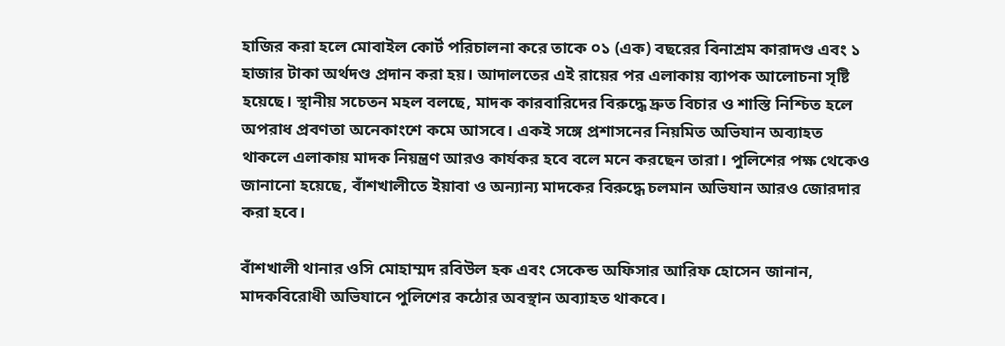হাজির করা হলে মোবাইল কোর্ট পরিচালনা করে তাকে ০১ (এক) বছরের বিনাশ্রম কারাদণ্ড এবং ১ হাজার টাকা অর্থদণ্ড প্রদান করা হয়। আদালতের এই রায়ের পর এলাকায় ব্যাপক আলোচনা সৃষ্টি হয়েছে। স্থানীয় সচেতন মহল বলছে, মাদক কারবারিদের বিরুদ্ধে দ্রুত বিচার ও শাস্তি নিশ্চিত হলে অপরাধ প্রবণতা অনেকাংশে কমে আসবে। একই সঙ্গে প্রশাসনের নিয়মিত অভিযান অব্যাহত থাকলে এলাকায় মাদক নিয়ন্ত্রণ আরও কার্যকর হবে বলে মনে করছেন তারা। পুলিশের পক্ষ থেকেও জানানো হয়েছে, বাঁশখালীতে ইয়াবা ও অন্যান্য মাদকের বিরুদ্ধে চলমান অভিযান আরও জোরদার করা হবে।

বাঁশখালী থানার ওসি মোহাম্মদ রবিউল হক এবং সেকেন্ড অফিসার আরিফ হোসেন জানান, মাদকবিরোধী অভিযানে পুলিশের কঠোর অবস্থান অব্যাহত থাকবে।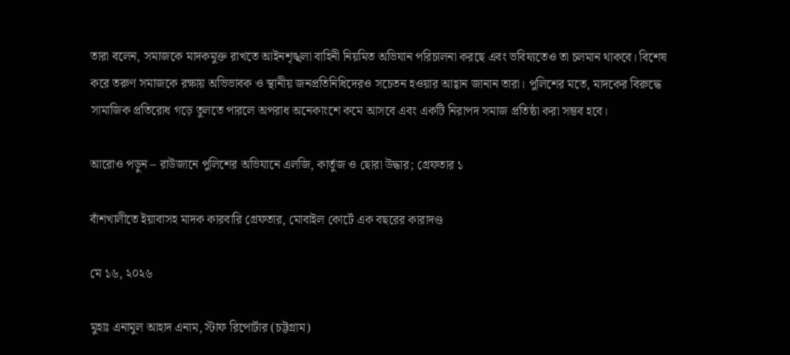তারা বলেন, সমাজকে মাদকমুক্ত রাখতে আইনশৃঙ্খলা বাহিনী নিয়মিত অভিযান পরিচালনা করছে এবং ভবিষ্যতেও তা চলমান থাকবে। বিশেষ করে তরুণ সমাজকে রক্ষায় অভিভাবক ও স্থানীয় জনপ্রতিনিধিদেরও সচেতন হওয়ার আহ্বান জানান তারা। পুলিশের মতে, মাদকের বিরুদ্ধে সামাজিক প্রতিরোধ গড়ে তুলতে পারলে অপরাধ অনেকাংশে কমে আসবে এবং একটি নিরাপদ সমাজ প্রতিষ্ঠা করা সম্ভব হবে।

আরোও পড়ুন – রাউজানে পুলিশের অভিযানে এলজি, কার্তুজ ও ছোরা উদ্ধার; গ্রেফতার ১

বাঁশখালীতে ইয়াবাসহ মাদক কারবারি গ্রেফতার, মোবাইল কোর্টে এক বছরের কারাদণ্ড

মে ১৬, ২০২৬

মুহাঃ এনামুল আহাদ এনাম, স্টাফ রিপোর্টার (চট্টগ্রাম)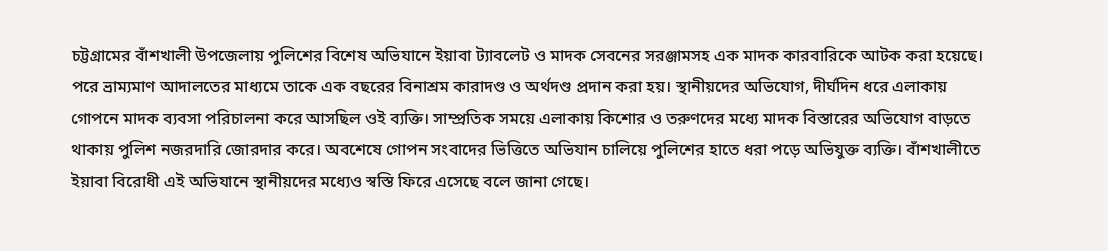চট্টগ্রামের বাঁশখালী উপজেলায় পুলিশের বিশেষ অভিযানে ইয়াবা ট্যাবলেট ও মাদক সেবনের সরঞ্জামসহ এক মাদক কারবারিকে আটক করা হয়েছে। পরে ভ্রাম্যমাণ আদালতের মাধ্যমে তাকে এক বছরের বিনাশ্রম কারাদণ্ড ও অর্থদণ্ড প্রদান করা হয়। স্থানীয়দের অভিযোগ, দীর্ঘদিন ধরে এলাকায় গোপনে মাদক ব্যবসা পরিচালনা করে আসছিল ওই ব্যক্তি। সাম্প্রতিক সময়ে এলাকায় কিশোর ও তরুণদের মধ্যে মাদক বিস্তারের অভিযোগ বাড়তে থাকায় পুলিশ নজরদারি জোরদার করে। অবশেষে গোপন সংবাদের ভিত্তিতে অভিযান চালিয়ে পুলিশের হাতে ধরা পড়ে অভিযুক্ত ব্যক্তি। বাঁশখালীতে ইয়াবা বিরোধী এই অভিযানে স্থানীয়দের মধ্যেও স্বস্তি ফিরে এসেছে বলে জানা গেছে।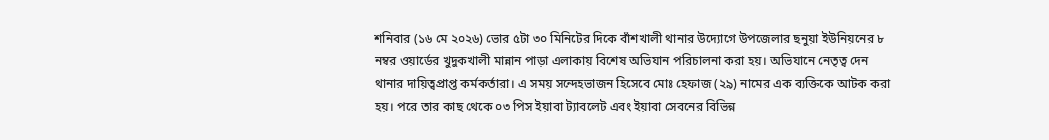শনিবার (১৬ মে ২০২৬) ভোর ৫টা ৩০ মিনিটের দিকে বাঁশখালী থানার উদ্যোগে উপজেলার ছনুয়া ইউনিয়নের ৮ নম্বর ওয়ার্ডের খুদুকখালী মান্নান পাড়া এলাকায় বিশেষ অভিযান পরিচালনা করা হয়। অভিযানে নেতৃত্ব দেন থানার দায়িত্বপ্রাপ্ত কর্মকর্তারা। এ সময় সন্দেহভাজন হিসেবে মোঃ হেফাজ (২৯) নামের এক ব্যক্তিকে আটক করা হয়। পরে তার কাছ থেকে ০৩ পিস ইয়াবা ট্যাবলেট এবং ইয়াবা সেবনের বিভিন্ন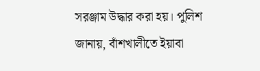সরঞ্জাম উদ্ধার করা হয়। পুলিশ জানায়, বাঁশখালীতে ইয়াবা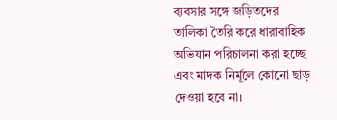ব্যবসার সঙ্গে জড়িতদের তালিকা তৈরি করে ধারাবাহিক অভিযান পরিচালনা করা হচ্ছে এবং মাদক নির্মূলে কোনো ছাড় দেওয়া হবে না।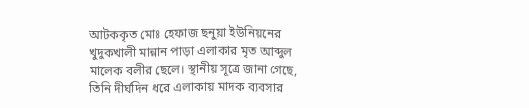আটককৃত মোঃ হেফাজ ছনুয়া ইউনিয়নের খুদুকখালী মান্নান পাড়া এলাকার মৃত আব্দুল মালেক বলীর ছেলে। স্থানীয় সূত্রে জানা গেছে, তিনি দীর্ঘদিন ধরে এলাকায় মাদক ব্যবসার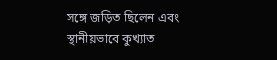সঙ্গে জড়িত ছিলেন এবং স্থানীয়ভাবে কুখ্যাত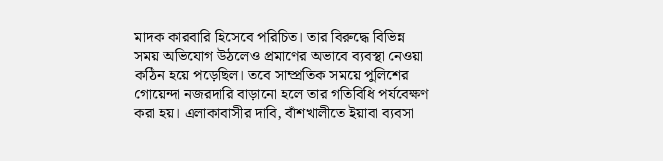মাদক কারবারি হিসেবে পরিচিত। তার বিরুদ্ধে বিভিন্ন সময় অভিযোগ উঠলেও প্রমাণের অভাবে ব্যবস্থা নেওয়া কঠিন হয়ে পড়েছিল। তবে সাম্প্রতিক সময়ে পুলিশের গোয়েন্দা নজরদারি বাড়ানো হলে তার গতিবিধি পর্যবেক্ষণ করা হয়। এলাকাবাসীর দাবি, বাঁশখালীতে ইয়াবা ব্যবসা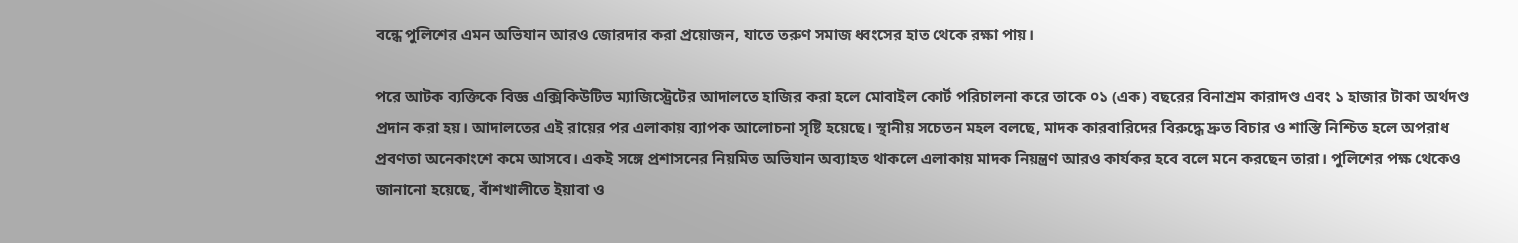বন্ধে পুলিশের এমন অভিযান আরও জোরদার করা প্রয়োজন, যাতে তরুণ সমাজ ধ্বংসের হাত থেকে রক্ষা পায়।

পরে আটক ব্যক্তিকে বিজ্ঞ এক্সিকিউটিভ ম্যাজিস্ট্রেটের আদালতে হাজির করা হলে মোবাইল কোর্ট পরিচালনা করে তাকে ০১ (এক) বছরের বিনাশ্রম কারাদণ্ড এবং ১ হাজার টাকা অর্থদণ্ড প্রদান করা হয়। আদালতের এই রায়ের পর এলাকায় ব্যাপক আলোচনা সৃষ্টি হয়েছে। স্থানীয় সচেতন মহল বলছে, মাদক কারবারিদের বিরুদ্ধে দ্রুত বিচার ও শাস্তি নিশ্চিত হলে অপরাধ প্রবণতা অনেকাংশে কমে আসবে। একই সঙ্গে প্রশাসনের নিয়মিত অভিযান অব্যাহত থাকলে এলাকায় মাদক নিয়ন্ত্রণ আরও কার্যকর হবে বলে মনে করছেন তারা। পুলিশের পক্ষ থেকেও জানানো হয়েছে, বাঁশখালীতে ইয়াবা ও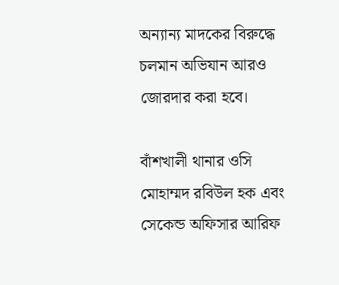অন্যান্য মাদকের বিরুদ্ধে চলমান অভিযান আরও জোরদার করা হবে।

বাঁশখালী থানার ওসি মোহাম্মদ রবিউল হক এবং সেকেন্ড অফিসার আরিফ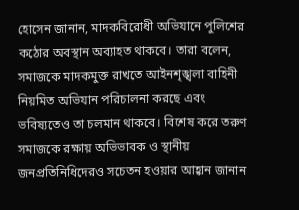হোসেন জানান, মাদকবিরোধী অভিযানে পুলিশের কঠোর অবস্থান অব্যাহত থাকবে। তারা বলেন, সমাজকে মাদকমুক্ত রাখতে আইনশৃঙ্খলা বাহিনী নিয়মিত অভিযান পরিচালনা করছে এবং ভবিষ্যতেও তা চলমান থাকবে। বিশেষ করে তরুণ সমাজকে রক্ষায় অভিভাবক ও স্থানীয় জনপ্রতিনিধিদেরও সচেতন হওয়ার আহ্বান জানান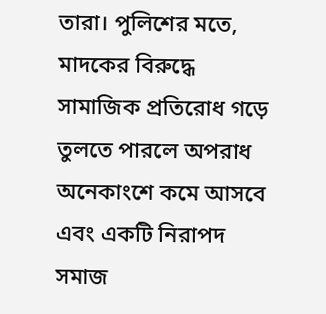তারা। পুলিশের মতে, মাদকের বিরুদ্ধে সামাজিক প্রতিরোধ গড়ে তুলতে পারলে অপরাধ অনেকাংশে কমে আসবে এবং একটি নিরাপদ সমাজ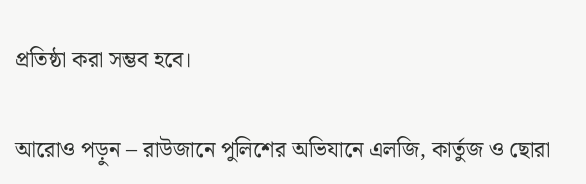প্রতিষ্ঠা করা সম্ভব হবে।

আরোও পড়ুন – রাউজানে পুলিশের অভিযানে এলজি, কার্তুজ ও ছোরা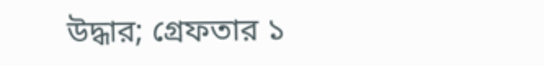উদ্ধার; গ্রেফতার ১